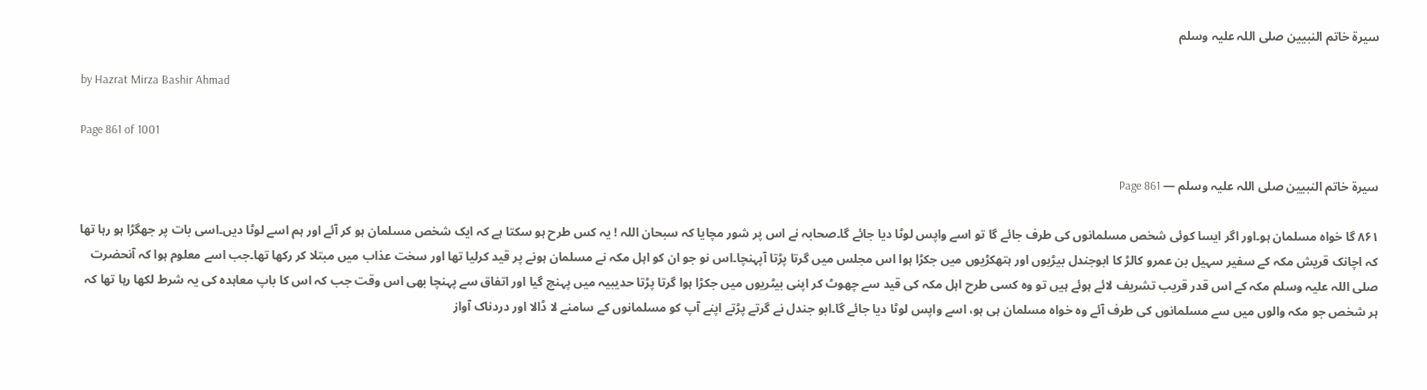سیرۃ خاتم النبیین صلی اللہ علیہ وسلم

by Hazrat Mirza Bashir Ahmad

Page 861 of 1001

سیرۃ خاتم النبیین صلی اللہ علیہ وسلم — Page 861

۸۶۱ گا خواہ مسلمان ہو۔اور اگر ایسا کوئی شخص مسلمانوں کی طرف جائے گا تو اسے واپس لوٹا دیا جائے گا۔صحابہ نے اس پر شور مچایا کہ سبحان اللہ ! یہ کس طرح ہو سکتا ہے کہ ایک شخص مسلمان ہو کر آئے اور ہم اسے لوٹا دیں۔اسی بات پر جھگڑا ہو رہا تھا کہ اچانک قریش مکہ کے سفیر سہیل بن عمرو کالڑ کا ابوجندل بیڑیوں اور ہتھکڑیوں میں جکڑا ہوا اس مجلس میں گرتا پڑتا آپہنچا۔اس نو جو ان کو اہل مکہ نے مسلمان ہونے پر قید کرلیا تھا اور سخت عذاب میں مبتلا کر رکھا تھا۔جب اسے معلوم ہوا کہ آنحضرت صلی اللہ علیہ وسلم مکہ کے اس قدر قریب تشریف لائے ہوئے ہیں تو وہ کسی طرح اہل مکہ کی قید سے چھوٹ کر اپنی بیٹریوں میں جکڑا ہوا گرتا پڑتا حدیبیہ میں پہنچ گیا اور اتفاق سے پہنچا بھی اس وقت جب کہ اس کا باپ معاہدہ کی یہ شرط لکھا رہا تھا کہ ہر شخص جو مکہ والوں میں سے مسلمانوں کی طرف آئے وہ خواہ مسلمان ہی ہو، اسے واپس لوٹا دیا جائے گا۔ابو جندل نے گرتے پڑتے اپنے آپ کو مسلمانوں کے سامنے لا ڈالا اور دردناک آواز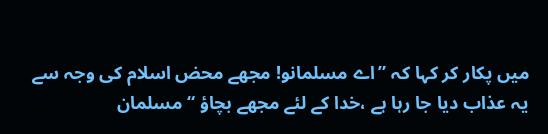میں پکار کر کہا کہ ”اے مسلمانو! مجھے محض اسلام کی وجہ سے یہ عذاب دیا جا رہا ہے ،خدا کے لئے مجھے بچاؤ “ مسلمان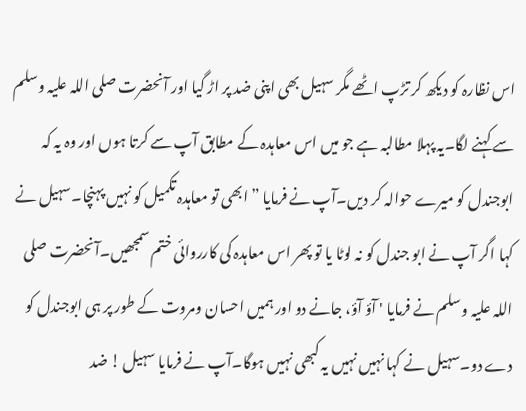اس نظارہ کو دیکھ کر تڑپ اٹھے مگر سہیل بھی اپنی ضد پر اڑ گیا اور آنحضرت صلی اللہ علیہ وسلم سے کہنے لگا۔یہ پہلا مطالبہ ہے جو میں اس معاہدہ کے مطابق آپ سے کرتا ہوں اور وہ یہ کہ ابوجندل کو میرے حوالہ کر دیں۔آپ نے فرمایا ” ابھی تو معاہدہ تکمیل کو نہیں پہنچا۔سہیل نے کہا اگر آپ نے ابو جندل کو نہ لوٹا یا تو پھر اس معاہدہ کی کارروائی ختم سمجھیں۔آنحضرت صلی اللہ علیہ وسلم نے فرمایا ' آؤ آؤ، جانے دو اور ہمیں احسان ومروت کے طور پر ہی ابوجندل کو دے دو۔سہیل نے کہا نہیں نہیں یہ کبھی نہیں ہوگا۔آپ نے فرمایا سہیل ! ضد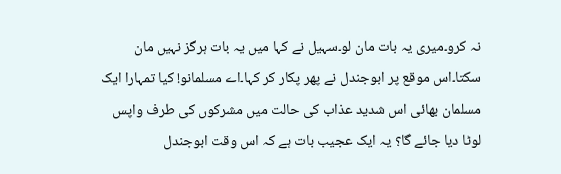نہ کرو۔میری یہ بات مان لو۔سہیل نے کہا میں یہ بات ہرگز نہیں مان سکتا۔اس موقع پر ابوجندل نے پھر پکار کر کہا۔اے مسلمانو! کیا تمہارا ایک مسلمان بھائی اس شدید عذاب کی حالت میں مشرکوں کی طرف واپس لوٹا دیا جائے گا؟ یہ ایک عجیب بات ہے کہ اس وقت ابوجندل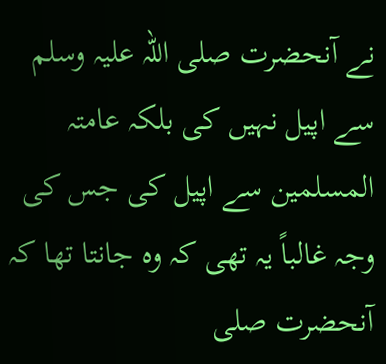نے آنحضرت صلی اللہ علیہ وسلم سے اپیل نہیں کی بلکہ عامتہ المسلمین سے اپیل کی جس کی وجہ غالباً یہ تھی کہ وہ جانتا تھا کہ آنحضرت صلی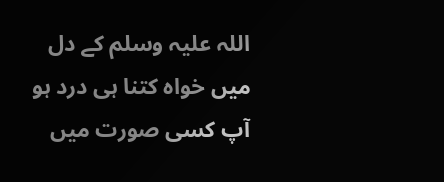اللہ علیہ وسلم کے دل میں خواہ کتنا ہی درد ہو آپ کسی صورت میں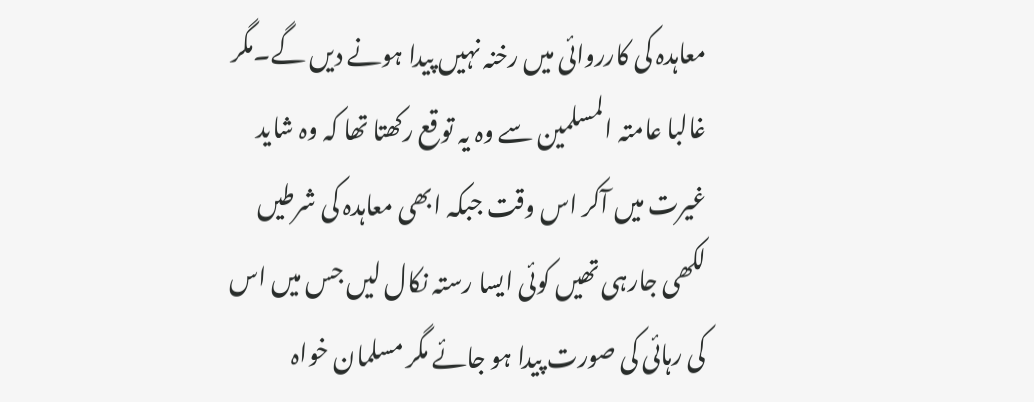معاہدہ کی کارروائی میں رخنہ نہیں پیدا ہونے دیں گے۔مگر غالبا عامتہ المسلمین سے وہ یہ توقع رکھتا تھا کہ وہ شاید غیرت میں آکر اس وقت جبکہ ابھی معاہدہ کی شرطیں لکھی جارہی تھیں کوئی ایسا رستہ نکال لیں جس میں اس کی رہائی کی صورت پیدا ہو جائے مگر مسلمان خواہ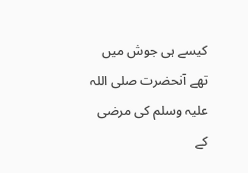کیسے ہی جوش میں تھے آنحضرت صلی اللہ علیہ وسلم کی مرضی کے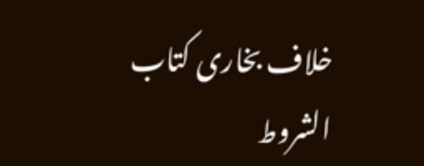خلاف بخاری کتاب الشروط